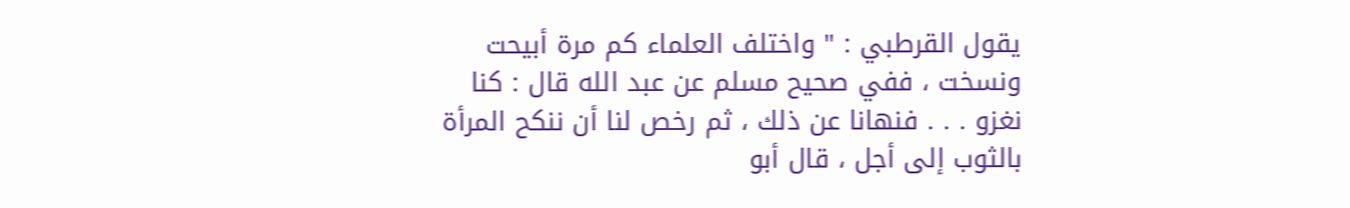يقول القرطبي : " واختلف العلماء كم مرة أبيحت
ونسخت ، ففي صحيح مسلم عن عبد الله قال : كنا
نغزو . . . فنهانا عن ذلك ، ثم رخص لنا أن ننكح المرأة
بالثوب إلى أجل ، قال أبو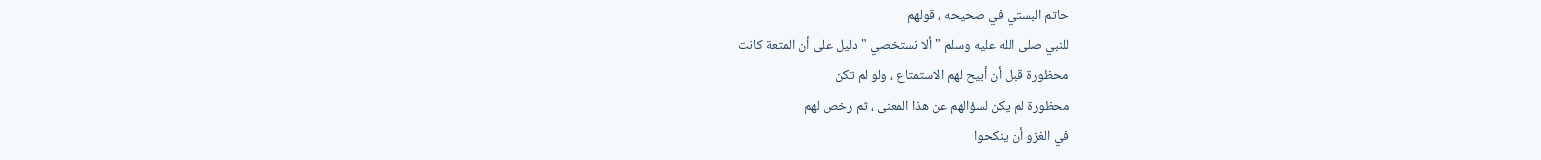حاتم البستي في صحيحه ، قولهم
للنبي صلى الله عليه وسلم " ألا نستخصي " دليل على أن المتعة كانت
محظورة قبل أن أبيح لهم الاستمتاع ، ولو لم تكن
محظورة لم يكن لسؤالهم عن هذا المعنى ، ثم رخص لهم
في الغزو أن ينكحوا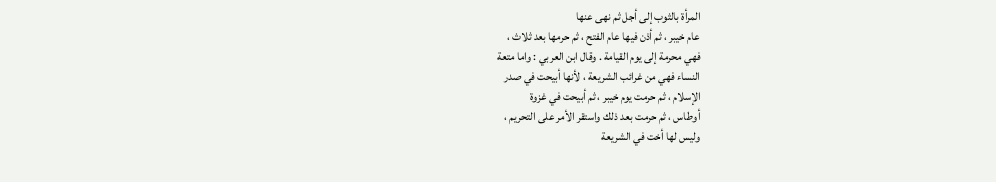المرأة بالثوب إلى أجل ثم نهى عنها
عام خيبر ، ثم أذن فيها عام الفتح ، ثم حرمها بعد ثلاث ،
فهي محرمة إلى يوم القيامة . وقال ابن العربي : واما متعة
النساء فهي من غرائب الشريعة ، لأنها أبيحت في صدر
الإسلام ، ثم حرمت يوم خيبر ، ثم أبيحت في غزوة
أوطاس ، ثم حرمت بعد ذلك واستقر الأمر على التحريم ،
وليس لها أخت في الشريعة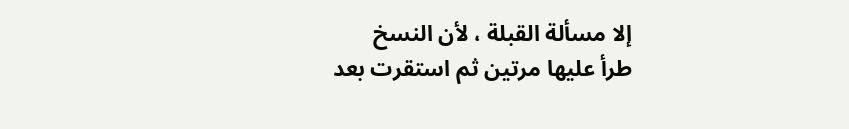إلا مسألة القبلة ، لأن النسخ
طرأ عليها مرتين ثم استقرت بعد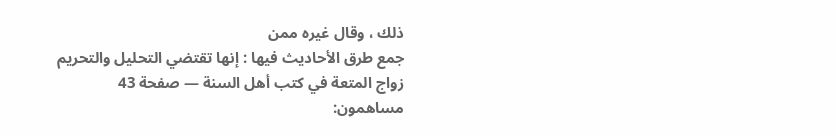ذلك ، وقال غيره ممن
جمع طرق الأحاديث فيها : إنها تقتضي التحليل والتحريم
زواج المتعة في كتب أهل السنة — صفحة 43
مساهمون: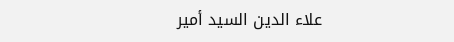علاء الدين السيد أمير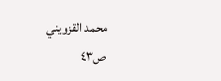محمد القزويني
ص٤٣